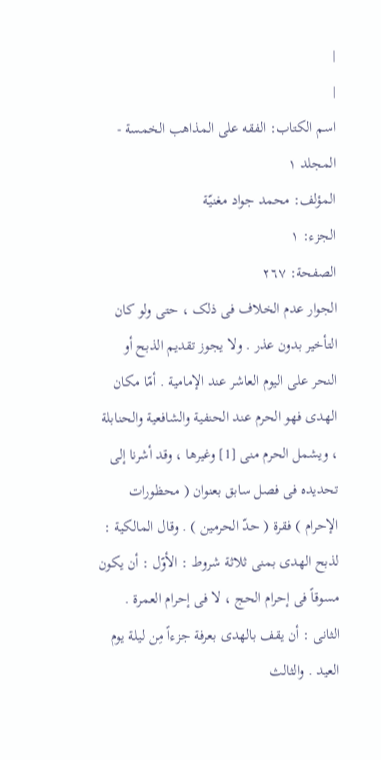|
|
اسم الکتاب: الفقه علی المذاهب الخمسة - المجلد ۱
المؤلف: محمد جواد مغنیّة
الجزء: ۱
الصفحة: ۲٦۷
الجوار عدم الخلاف فی ذلک ، حتى ولو کان التأخیر بدون عذر . ولا یجوز تقدیم الذبح أو النحر على الیوم العاشر عند الإمامیة . أمّا مکان الهدی فهو الحرم عند الحنفیة والشافعیة والحنابلة ، ویشمل الحرم منى [1] وغیرها ، وقد أشرنا إلى تحدیده فی فصل سابق بعنوان ( محظورات الإحرام ) فقرة ( حدّ الحرمین ) . وقال المالکیة : لذبح الهدی بمنى ثلاثة شروط : الأوّل : أن یکون مسوقاً فی إحرام الحج ، لا فی إحرام العمرة . الثانی : أن یقف بالهدی بعرفة جزءاً مِن لیلة یوم العید . والثالث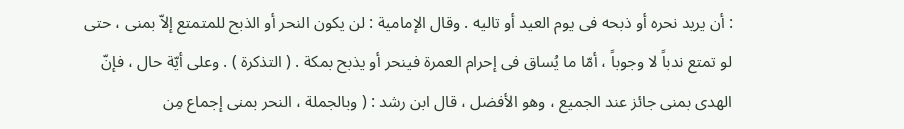: أن یرید نحره أو ذبحه فی یوم العید أو تالیه . وقال الإمامیة : لن یکون النحر أو الذبح للمتمتع إلاّ بمنى ، حتى لو تمتع ندباً لا وجوباً ، أمّا ما یُساق فی إحرام العمرة فینحر أو یذبح بمکة . ( التذکرة ) . وعلى أیّة حال ، فإنّ الهدی بمنى جائز عند الجمیع ، وهو الأفضل ، قال ابن رشد : ( وبالجملة ، النحر بمنى إجماع مِن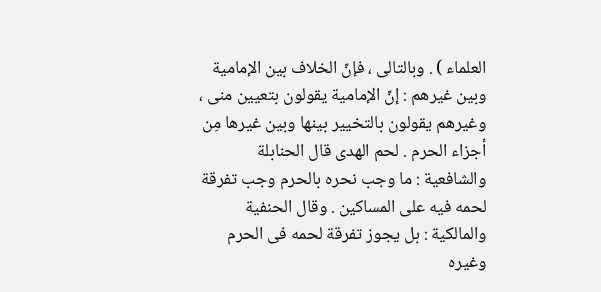العلماء ) . وبالتالی ، فإنّ الخلاف بین الإمامیة وبین غیرهم : إنّ الإمامیة یقولون بتعیین منى ، وغیرهم یقولون بالتخییر بینها وبین غیرها مِن أجزاء الحرم . لحم الهدی قال الحنابلة والشافعیة : ما وجب نحره بالحرم وجب تفرقة لحمه فیه على المساکین . وقال الحنفیة والمالکیة : بل یجوز تفرقة لحمه فی الحرم وغیره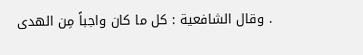. وقال الشافعیة : کل ما کان واجباً مِن الهدی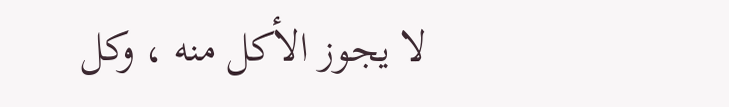لا یجوز الأکل منه ، وکل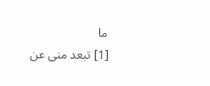ما
[1] تبعد منى عن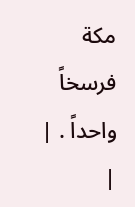مکة فرسخاً واحداً . |
|